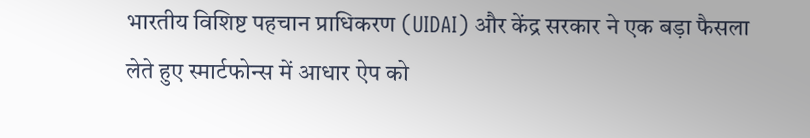भारतीय विशिष्ट पहचान प्राधिकरण (UIDAI) और केंद्र सरकार ने एक बड़ा फैसला लेते हुए स्मार्टफोन्स में आधार ऐप को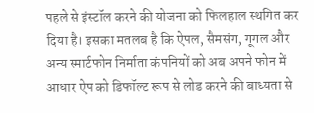पहले से इंस्टॉल करने की योजना को फिलहाल स्थगित कर दिया है। इसका मतलब है कि ऐपल, सैमसंग, गूगल और अन्य स्मार्टफोन निर्माता कंपनियों को अब अपने फोन में आधार ऐप को डिफॉल्ट रूप से लोड करने की बाध्यता से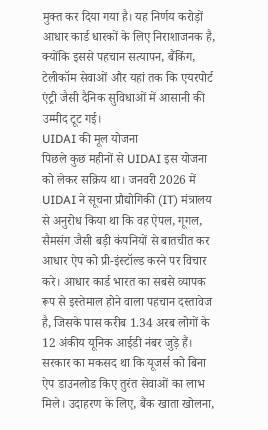मुक्त कर दिया गया है। यह निर्णय करोड़ों आधार कार्ड धारकों के लिए निराशाजनक है, क्योंकि इससे पहचान सत्यापन, बैंकिंग, टेलीकॉम सेवाओं और यहां तक कि एयरपोर्ट एंट्री जैसी दैनिक सुविधाओं में आसानी की उम्मीद टूट गई।
UIDAI की मूल योजना
पिछले कुछ महीनों से UIDAI इस योजना को लेकर सक्रिय था। जनवरी 2026 में UIDAI ने सूचना प्रौद्योगिकी (IT) मंत्रालय से अनुरोध किया था कि वह ऐपल, गूगल, सैमसंग जैसी बड़ी कंपनियों से बातचीत कर आधार ऐप को प्री-इंस्टॉल्ड करने पर विचार करे। आधार कार्ड भारत का सबसे व्यापक रूप से इस्तेमाल होने वाला पहचान दस्तावेज है, जिसके पास करीब 1.34 अरब लोगों के 12 अंकीय यूनिक आईडी नंबर जुड़े हैं।
सरकार का मकसद था कि यूजर्स को बिना ऐप डाउनलोड किए तुरंत सेवाओं का लाभ मिले। उदाहरण के लिए, बैंक खाता खोलना,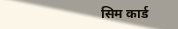सिम कार्ड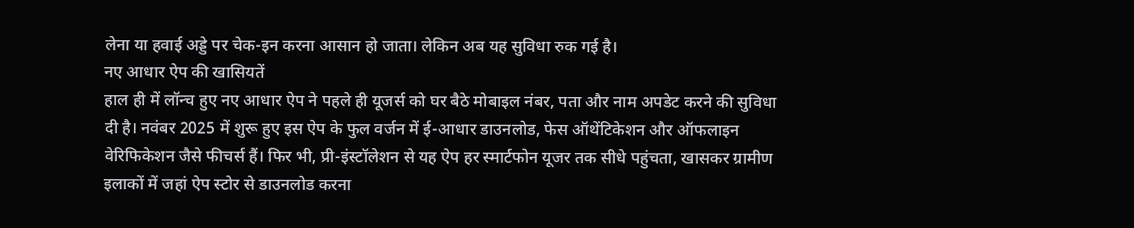लेना या हवाई अड्डे पर चेक-इन करना आसान हो जाता। लेकिन अब यह सुविधा रुक गई है।
नए आधार ऐप की खासियतें
हाल ही में लॉन्च हुए नए आधार ऐप ने पहले ही यूजर्स को घर बैठे मोबाइल नंबर, पता और नाम अपडेट करने की सुविधा दी है। नवंबर 2025 में शुरू हुए इस ऐप के फुल वर्जन में ई-आधार डाउनलोड, फेस ऑथेंटिकेशन और ऑफलाइन वेरिफिकेशन जैसे फीचर्स हैं। फिर भी, प्री-इंस्टॉलेशन से यह ऐप हर स्मार्टफोन यूजर तक सीधे पहुंचता, खासकर ग्रामीण इलाकों में जहां ऐप स्टोर से डाउनलोड करना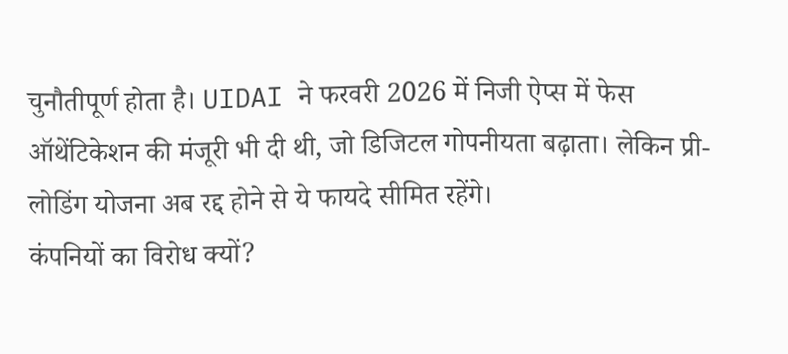चुनौतीपूर्ण होता है। UIDAI ने फरवरी 2026 में निजी ऐप्स में फेस ऑथेंटिकेशन की मंजूरी भी दी थी, जो डिजिटल गोपनीयता बढ़ाता। लेकिन प्री-लोडिंग योजना अब रद्द होने से ये फायदे सीमित रहेंगे।
कंपनियों का विरोध क्यों?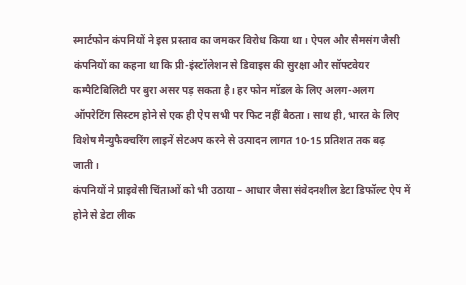स्मार्टफोन कंपनियों ने इस प्रस्ताव का जमकर विरोध किया था। ऐपल और सैमसंग जैसी कंपनियों का कहना था कि प्री-इंस्टॉलेशन से डिवाइस की सुरक्षा और सॉफ्टवेयर कम्पैटिबिलिटी पर बुरा असर पड़ सकता है। हर फोन मॉडल के लिए अलग-अलग ऑपरेटिंग सिस्टम होने से एक ही ऐप सभी पर फिट नहीं बैठता। साथ ही, भारत के लिए विशेष मैन्युफैक्चरिंग लाइनें सेटअप करने से उत्पादन लागत 10-15 प्रतिशत तक बढ़ जाती।
कंपनियों ने प्राइवेसी चिंताओं को भी उठाया – आधार जैसा संवेदनशील डेटा डिफॉल्ट ऐप में होने से डेटा लीक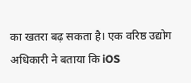का खतरा बढ़ सकता है। एक वरिष्ठ उद्योग अधिकारी ने बताया कि iOS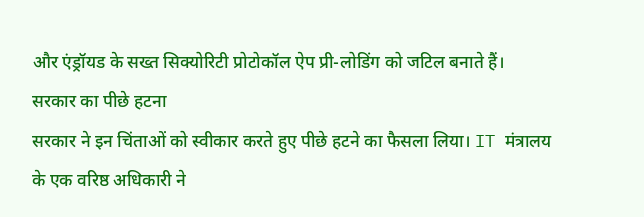और एंड्रॉयड के सख्त सिक्योरिटी प्रोटोकॉल ऐप प्री-लोडिंग को जटिल बनाते हैं।
सरकार का पीछे हटना
सरकार ने इन चिंताओं को स्वीकार करते हुए पीछे हटने का फैसला लिया। IT मंत्रालय के एक वरिष्ठ अधिकारी ने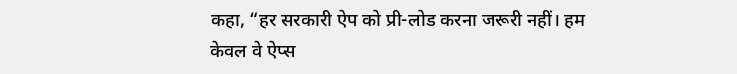कहा, “हर सरकारी ऐप को प्री-लोड करना जरूरी नहीं। हम केवल वे ऐप्स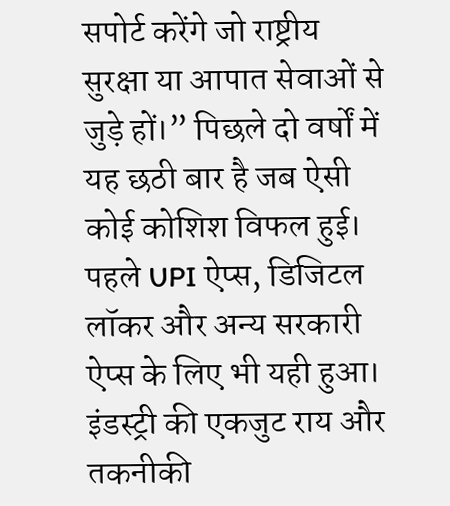सपोर्ट करेंगे जो राष्ट्रीय सुरक्षा या आपात सेवाओं से जुड़े हों।” पिछले दो वर्षों में यह छठी बार है जब ऐसी कोई कोशिश विफल हुई। पहले UPI ऐप्स, डिजिटल लॉकर और अन्य सरकारी ऐप्स के लिए भी यही हुआ। इंडस्ट्री की एकजुट राय और तकनीकी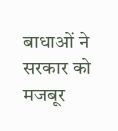बाधाओं ने सरकार को मजबूर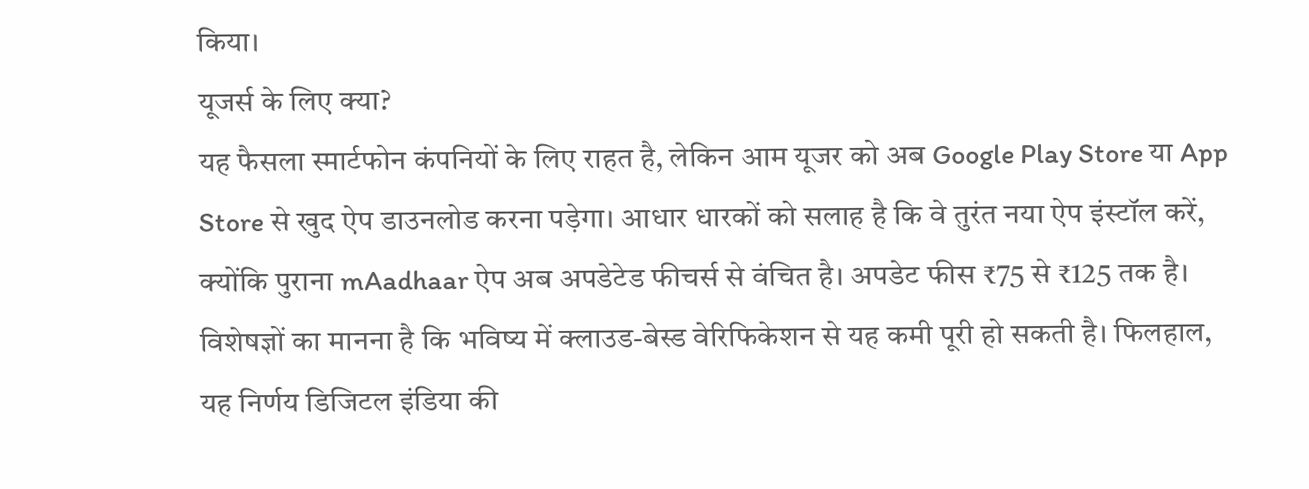किया।
यूजर्स के लिए क्या?
यह फैसला स्मार्टफोन कंपनियों के लिए राहत है, लेकिन आम यूजर को अब Google Play Store या App Store से खुद ऐप डाउनलोड करना पड़ेगा। आधार धारकों को सलाह है कि वे तुरंत नया ऐप इंस्टॉल करें, क्योंकि पुराना mAadhaar ऐप अब अपडेटेड फीचर्स से वंचित है। अपडेट फीस ₹75 से ₹125 तक है। विशेषज्ञों का मानना है कि भविष्य में क्लाउड-बेस्ड वेरिफिकेशन से यह कमी पूरी हो सकती है। फिलहाल, यह निर्णय डिजिटल इंडिया की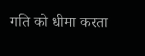गति को धीमा करता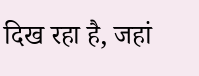दिख रहा है, जहां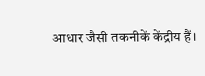आधार जैसी तकनीकें केंद्रीय हैं।